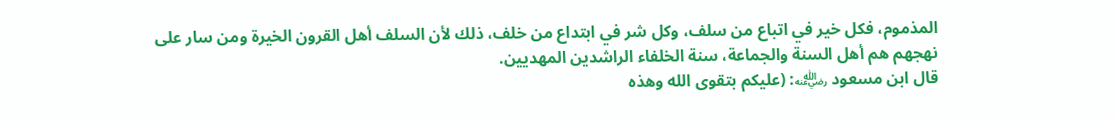المذموم، فكل خير في اتباع من سلف، وكل شر في ابتداع من خلف، ذلك لأن السلف أهل القرون الخيرة ومن سار على نهجهم هم أهل السنة والجماعة، سنة الخلفاء الراشدين المهديين.
قال ابن مسعود ﵁: (عليكم بتقوى الله وهذه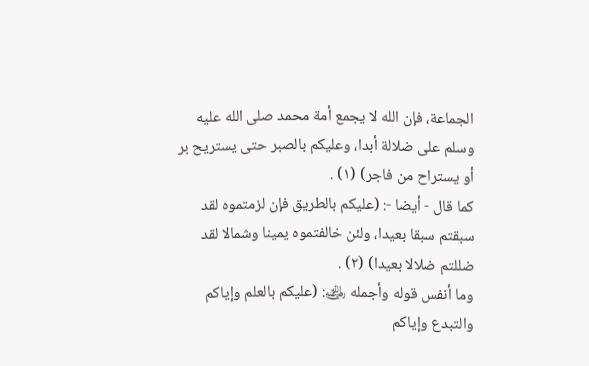الجماعة، فإن الله لا يجمع أمة محمد صلى الله عليه وسلم على ضلالة أبدا، وعليكم بالصبر حتى يستريح بر أو يستراح من فاجر) (١) .
كما قال - أيضا -: (عليكم بالطريق فإن لزمتموه لقد سبقتم سبقا بعيدا، ولئن خالفتموه يمينا وشمالا لقد ضللتم ضلالا بعيدا) (٢) .
وما أنفس قوله وأجمله ﵁: (عليكم بالعلم وإياكم والتبدع وإياكم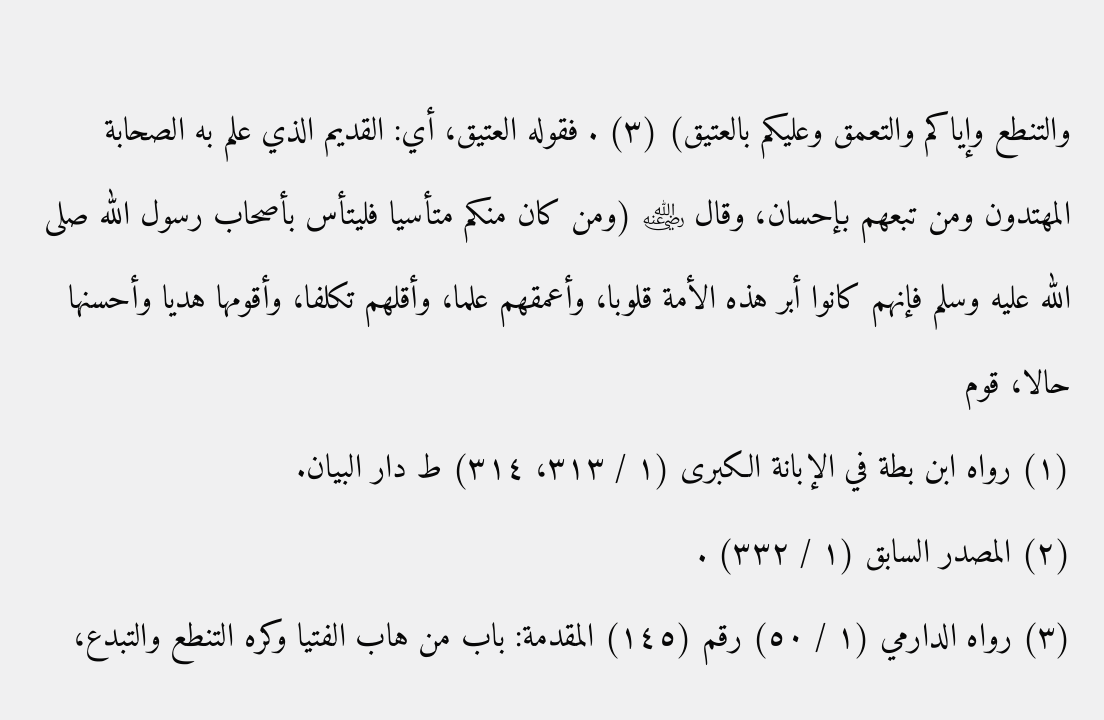والتنطع وإياكم والتعمق وعليكم بالعتيق) (٣) . فقوله العتيق، أي: القديم الذي علم به الصحابة المهتدون ومن تبعهم بإحسان، وقال ﵁ (ومن كان منكم متأسيا فليتأس بأصحاب رسول الله صلى الله عليه وسلم فإنهم كانوا أبر هذه الأمة قلوبا، وأعمقهم علما، وأقلهم تكلفا، وأقومها هديا وأحسنها حالا، قوم
(١) رواه ابن بطة في الإبانة الكبرى (١ / ٣١٣، ٣١٤) ط دار البيان.
(٢) المصدر السابق (١ / ٣٣٢) .
(٣) رواه الدارمي (١ / ٥٠) رقم (١٤٥) المقدمة: باب من هاب الفتيا وكره التنطع والتبدع،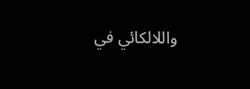واللالكائي في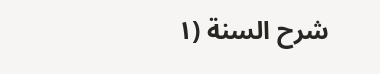شرح السنة (١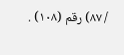/ ٨٧) رقم (١٠٨) .